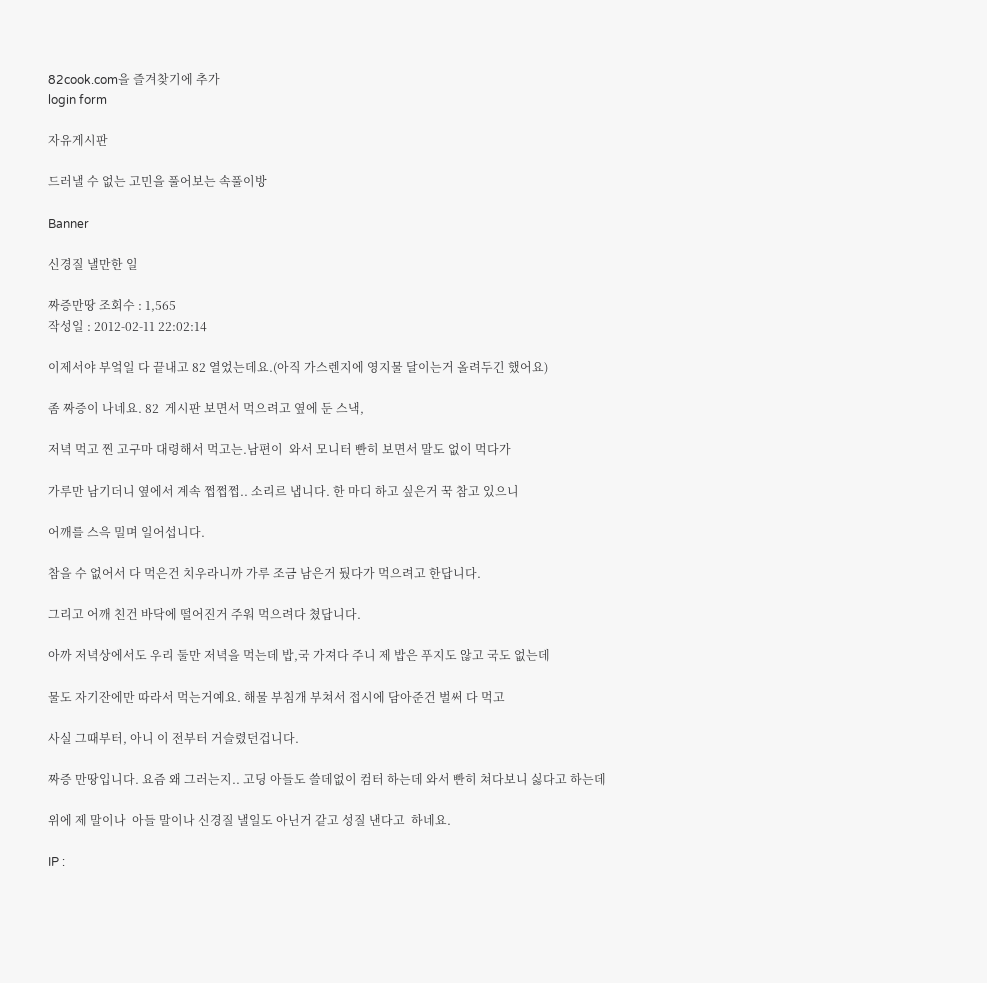82cook.com을 즐겨찾기에 추가
login form

자유게시판

드러낼 수 없는 고민을 풀어보는 속풀이방

Banner

신경질 낼만한 일

짜증만땅 조회수 : 1,565
작성일 : 2012-02-11 22:02:14

이제서야 부엌일 다 끝내고 82 열었는데요.(아직 가스렌지에 영지물 달이는거 올려두긴 했어요)

좀 짜증이 나네요. 82  게시판 보면서 먹으려고 옆에 둔 스낵,

저녁 먹고 찐 고구마 대령해서 먹고는.남편이  와서 모니터 빤히 보면서 말도 없이 먹다가

가루만 남기더니 옆에서 계속 쩝쩝쩝.. 소리르 냅니다. 한 마디 하고 싶은거 꾹 참고 있으니

어깨를 스윽 밀며 일어섭니다.

참을 수 없어서 다 먹은건 치우라니까 가루 조금 남은거 뒀다가 먹으려고 한답니다.

그리고 어깨 친건 바닥에 떨어진거 주워 먹으려다 쳤답니다.

아까 저녁상에서도 우리 둘만 저녁을 먹는데 밥,국 가져다 주니 제 밥은 푸지도 않고 국도 없는데

물도 자기잔에만 따라서 먹는거예요. 해물 부침개 부쳐서 접시에 담아준건 벌써 다 먹고

사실 그때부터, 아니 이 전부터 거슬렸던겁니다.

짜증 만땅입니다. 요즘 왜 그러는지.. 고딩 아들도 쓸데없이 컴터 하는데 와서 빤히 쳐다보니 싫다고 하는데

위에 제 말이나  아들 말이나 신경질 낼일도 아닌거 같고 성질 낸다고  하네요.

IP :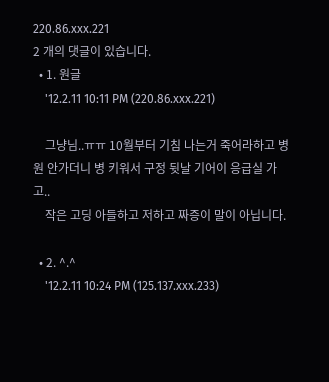220.86.xxx.221
2 개의 댓글이 있습니다.
  • 1. 원글
    '12.2.11 10:11 PM (220.86.xxx.221)

    그냥님..ㅠㅠ 10월부터 기침 나는거 죽어라하고 병원 안가더니 병 키워서 구정 뒷날 기어이 응급실 가고..
    작은 고딩 아들하고 저하고 짜증이 말이 아닙니다.

  • 2. ^.^
    '12.2.11 10:24 PM (125.137.xxx.233)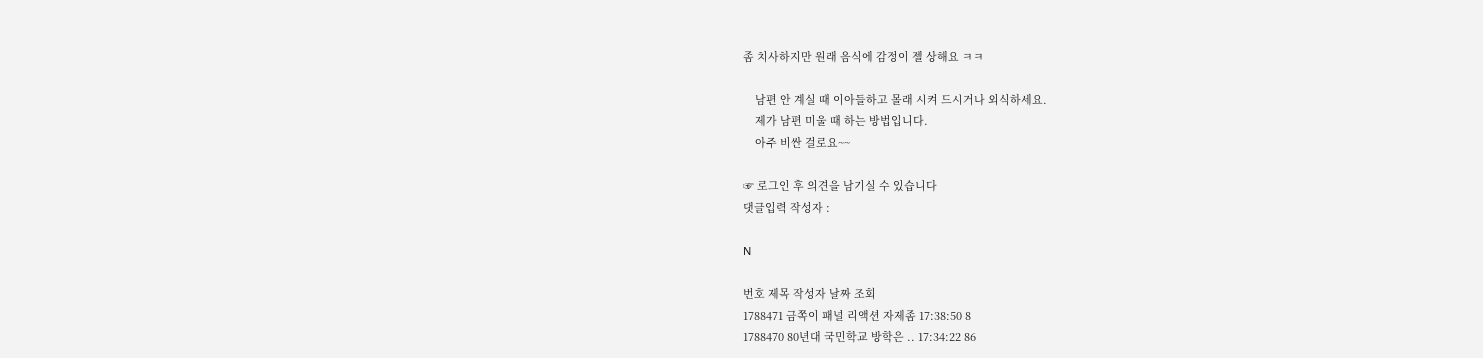좀 치사하지만 원래 음식에 감정이 젤 상해요 ㅋㅋ

    남편 안 계실 때 이아들하고 몰래 시켜 드시거나 외식하세요.
    제가 남편 미울 때 하는 방법입니다.
    아주 비싼 걸로요~~

☞ 로그인 후 의견을 남기실 수 있습니다
댓글입력 작성자 :

N

번호 제목 작성자 날짜 조회
1788471 금쪽이 패널 리액션 자제좀 17:38:50 8
1788470 80년대 국민학교 방학은 .. 17:34:22 86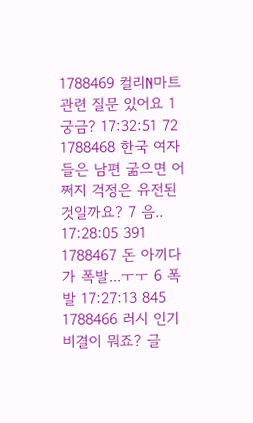1788469 컬리N마트 관련 질문 있어요 1 궁금? 17:32:51 72
1788468 한국 여자들은 남편 굶으면 어쩌지 걱정은 유전된 것일까요? 7 음.. 17:28:05 391
1788467 돈 아끼다가 폭발...ㅜㅜ 6 폭발 17:27:13 845
1788466 러시 인기 비결이 뭐죠? 글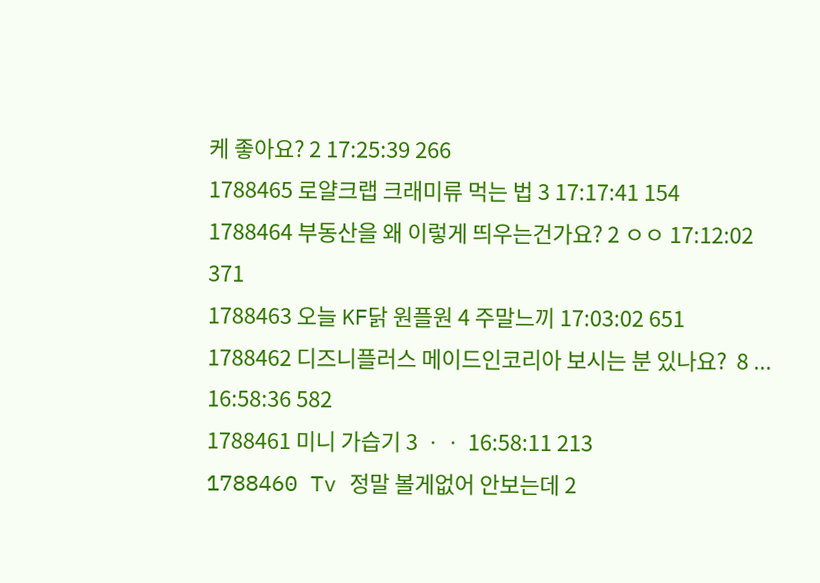케 좋아요? 2 17:25:39 266
1788465 로얄크랩 크래미류 먹는 법 3 17:17:41 154
1788464 부동산을 왜 이렇게 띄우는건가요? 2 ㅇㅇ 17:12:02 371
1788463 오늘 KF닭 원플원 4 주말느끼 17:03:02 651
1788462 디즈니플러스 메이드인코리아 보시는 분 있나요?  8 ... 16:58:36 582
1788461 미니 가습기 3 ㆍㆍ 16:58:11 213
1788460 Tv 정말 볼게없어 안보는데 2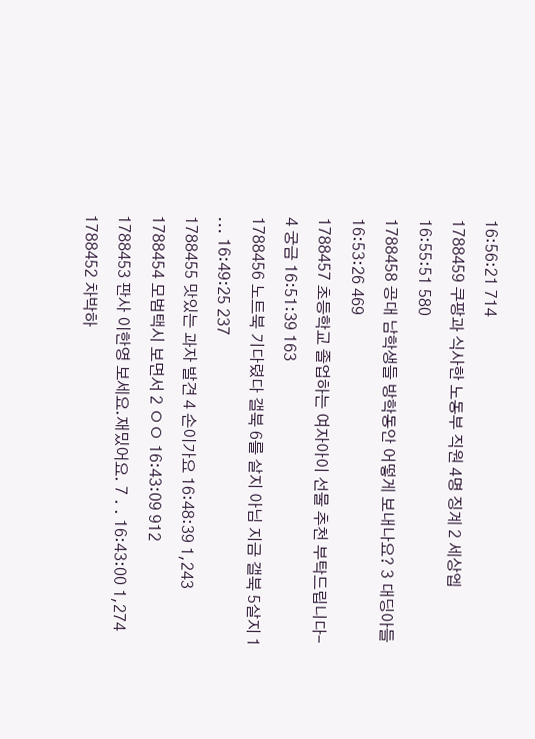16:56:21 714
1788459 쿠팡과 식사한 노동부 직원 4명 징계 2 세상엡 16:55:51 580
1788458 공대 남학생들 방학동안 어떻게 보내나요? 3 대딩아들 16:53:26 469
1788457 초등학교 졸업하는 여자아이 선물 추천 부탁드립니다- 4 궁금 16:51:39 163
1788456 노트북 기다렸다 갤북 6를 살지 아님 지금 갤북 5살지 1 ... 16:49:25 237
1788455 맛있는 과자 발견 4 손이가요 16:48:39 1,243
1788454 모범택시 보면서 2 ㅇㅇ 16:43:09 912
1788453 판사 이한영 보세요.재밌어요. 7 . . 16:43:00 1,274
1788452 차박하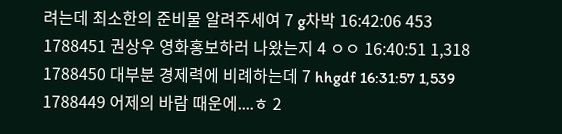려는데 최소한의 준비물 알려주세여 7 g차박 16:42:06 453
1788451 권상우 영화홍보하러 나왔는지 4 ㅇㅇ 16:40:51 1,318
1788450 대부분 경제력에 비례하는데 7 hhgdf 16:31:57 1,539
1788449 어제의 바람 때운에....ㅎ 2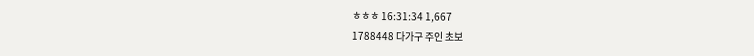ㅎㅎㅎ 16:31:34 1,667
1788448 다가구 주인 초보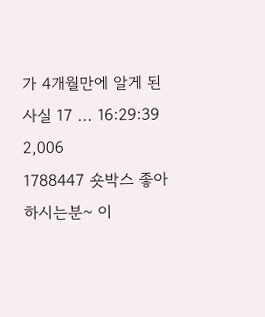가 4개월만에 알게 된 사실 17 ... 16:29:39 2,006
1788447 숏박스 좋아하시는분~ 이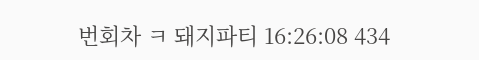번회차 ㅋ 돼지파티 16:26:08 434